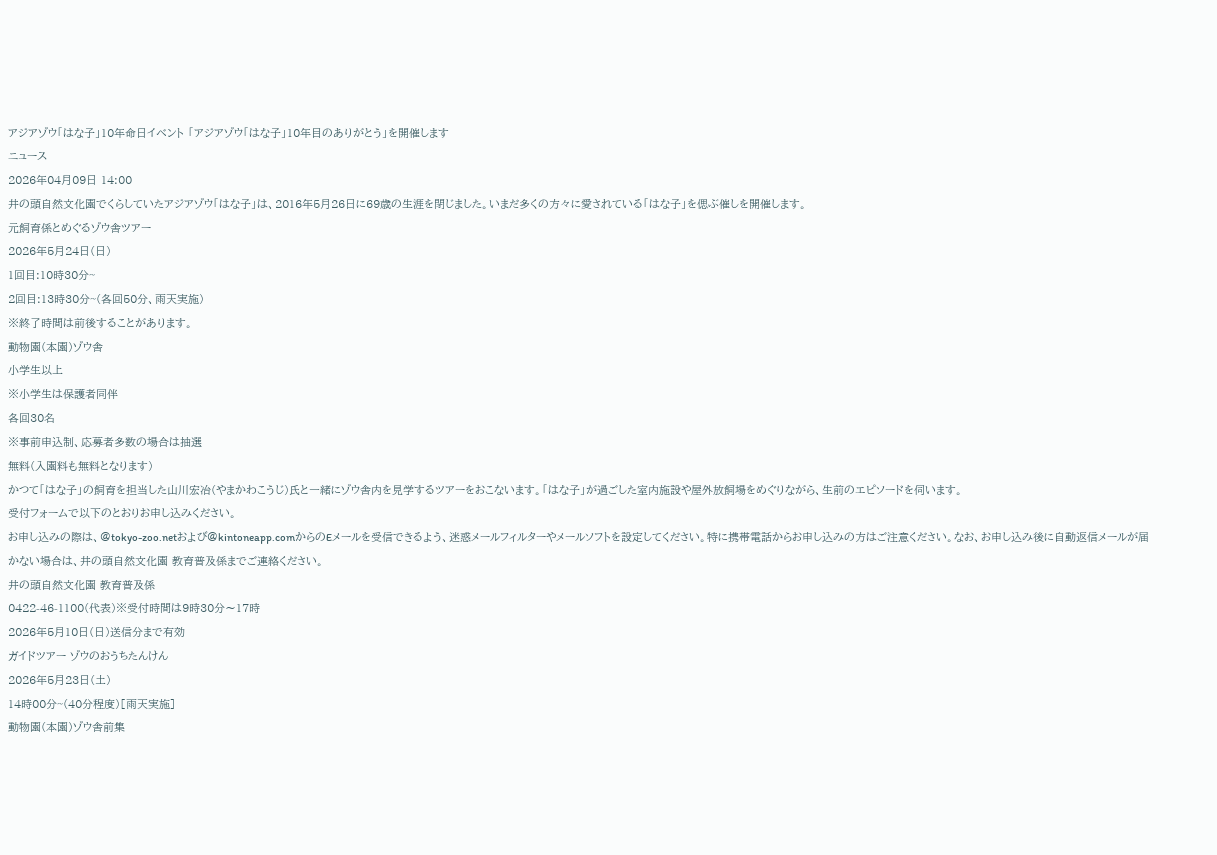アジアゾウ「はな子」10年命日イベント 「アジアゾウ「はな子」10年目のありがとう」を開催します
ニュース
2026年04月09日 14:00
井の頭自然文化園でくらしていたアジアゾウ「はな子」は、2016年5月26日に69歳の生涯を閉じました。いまだ多くの方々に愛されている「はな子」を偲ぶ催しを開催します。
元飼育係とめぐるゾウ舎ツアー
2026年5月24日(日)
1回目:10時30分~
2回目:13時30分~(各回50分、雨天実施)
※終了時間は前後することがあります。
動物園(本園)ゾウ舎
小学生以上
※小学生は保護者同伴
各回30名
※事前申込制、応募者多数の場合は抽選
無料(入園料も無料となります)
かつて「はな子」の飼育を担当した山川宏冶(やまかわこうじ)氏と一緒にゾウ舎内を見学するツアーをおこないます。「はな子」が過ごした室内施設や屋外放飼場をめぐりながら、生前のエピソードを伺います。
受付フォームで以下のとおりお申し込みください。
お申し込みの際は、@tokyo-zoo.netおよび@kintoneapp.comからのEメールを受信できるよう、迷惑メールフィルターやメールソフトを設定してください。特に携帯電話からお申し込みの方はご注意ください。なお、お申し込み後に自動返信メールが届かない場合は、井の頭自然文化園 教育普及係までご連絡ください。
井の頭自然文化園 教育普及係
0422-46-1100(代表)※受付時間は9時30分〜17時
2026年5月10日(日)送信分まで有効
ガイドツアー ゾウのおうちたんけん
2026年5月23日(土)
14時00分~(40分程度)[雨天実施]
動物園(本園)ゾウ舎前集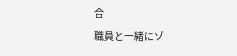合
職員と一緒にゾ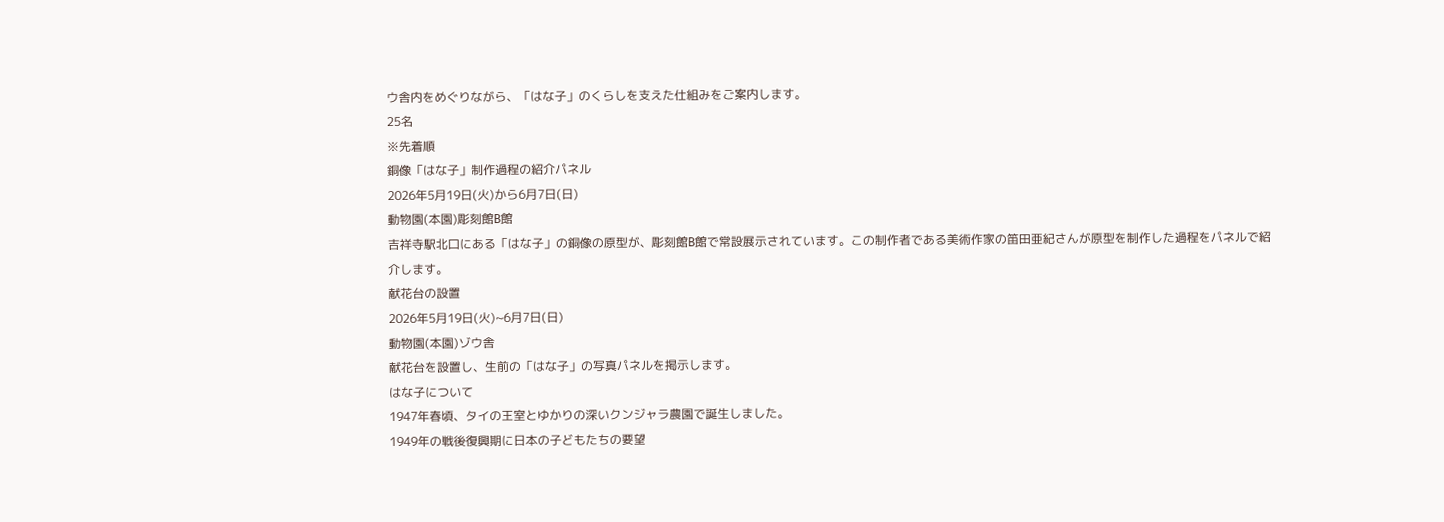ウ舎内をめぐりながら、「はな子」のくらしを支えた仕組みをご案内します。
25名
※先着順
銅像「はな子」制作過程の紹介パネル
2026年5月19日(火)から6月7日(日)
動物園(本園)彫刻館B館
吉祥寺駅北口にある「はな子」の銅像の原型が、彫刻館B館で常設展示されています。この制作者である美術作家の笛田亜紀さんが原型を制作した過程をパネルで紹介します。
献花台の設置
2026年5月19日(火)~6月7日(日)
動物園(本園)ゾウ舎
献花台を設置し、生前の「はな子」の写真パネルを掲示します。
はな子について
1947年春頃、タイの王室とゆかりの深いクンジャラ農園で誕生しました。
1949年の戦後復興期に日本の子どもたちの要望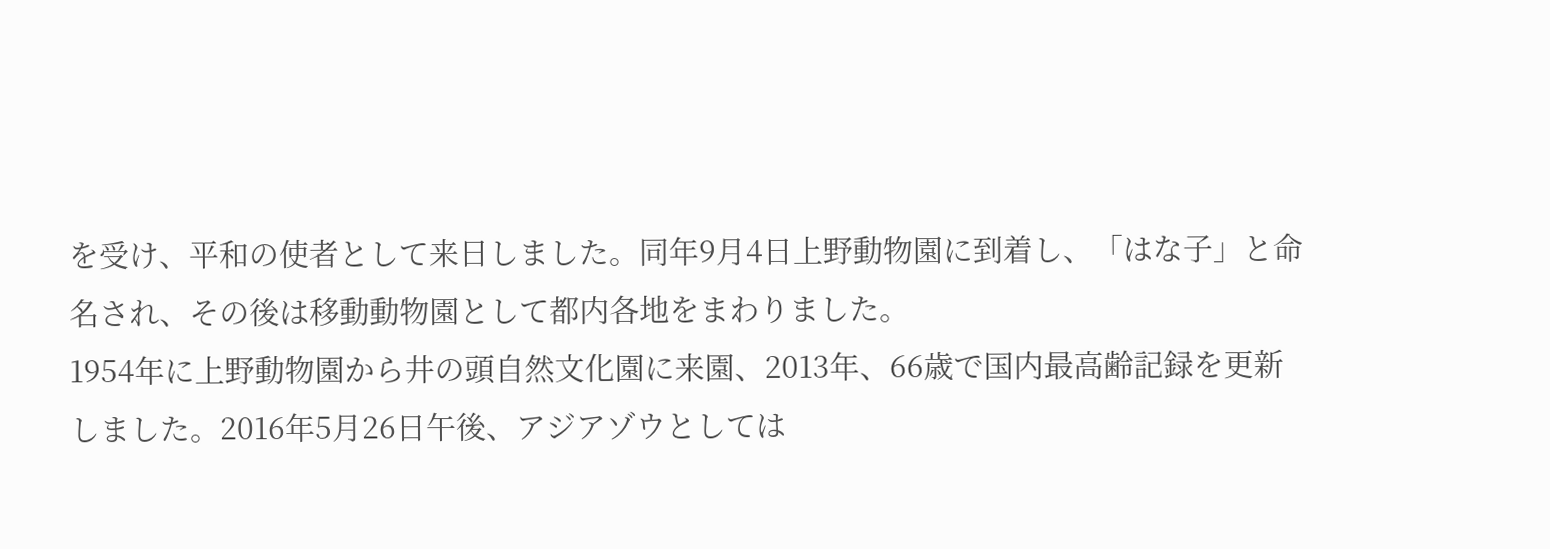を受け、平和の使者として来日しました。同年9月4日上野動物園に到着し、「はな子」と命名され、その後は移動動物園として都内各地をまわりました。
1954年に上野動物園から井の頭自然文化園に来園、2013年、66歳で国内最高齢記録を更新しました。2016年5月26日午後、アジアゾウとしては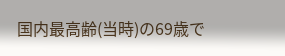国内最高齢(当時)の69歳で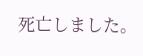死亡しました。